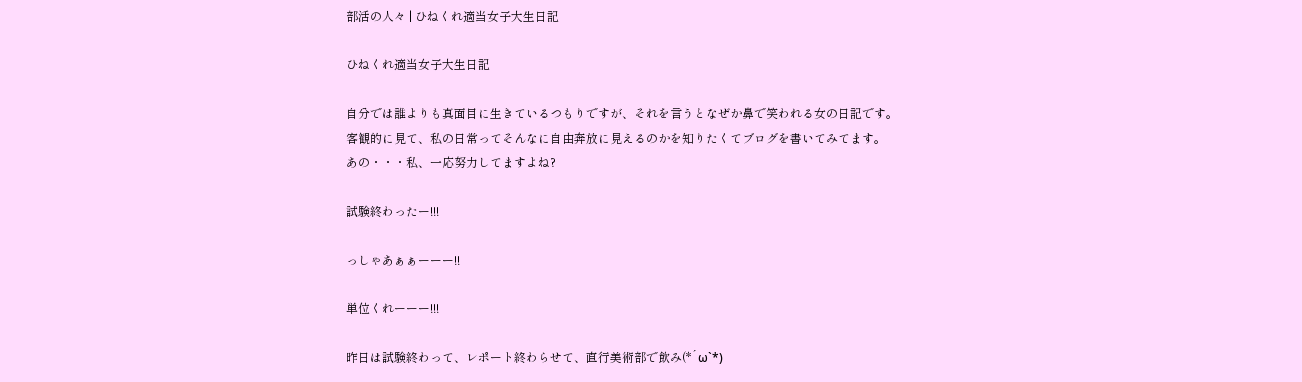部活の人々 | ひねくれ適当女子大生日記

ひねくれ適当女子大生日記

自分では誰よりも真面目に生きているつもりですが、それを言うとなぜか鼻で笑われる女の日記です。
客観的に見て、私の日常ってそんなに自由奔放に見えるのかを知りたくてブログを書いてみてます。
あの・・・私、一応努力してますよね?

試験終わったー!!!

っしゃあぁぁーーー!!

単位くれーーー!!!

昨日は試験終わって、レポート終わらせて、直行美術部で飲み(*´ω`*)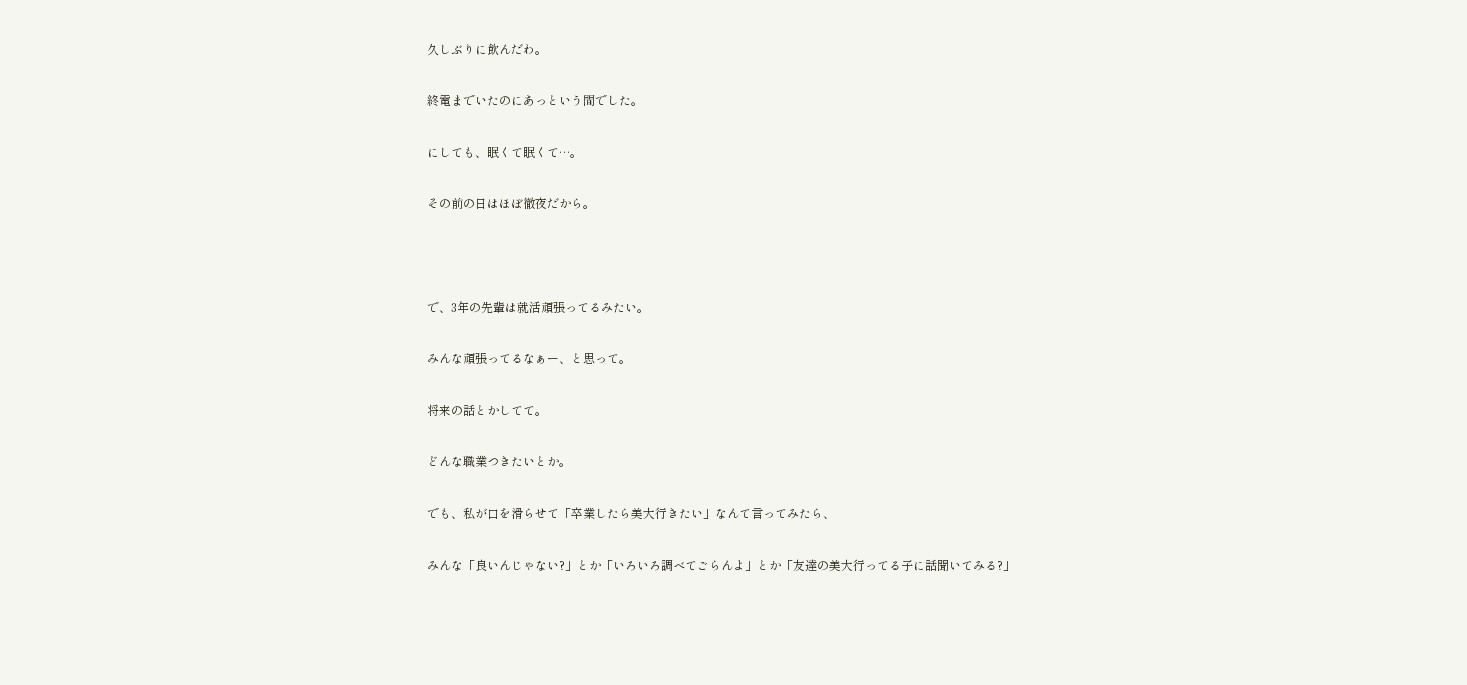久しぶりに飲んだわ。

終電までいたのにあっという間でした。

にしても、眠くて眠くて…。

その前の日はほぼ徹夜だから。



で、3年の先輩は就活頑張ってるみたい。

みんな頑張ってるなぁー、と思って。

将来の話とかしてて。

どんな職業つきたいとか。

でも、私が口を滑らせて「卒業したら美大行きたい」なんて言ってみたら、

みんな「良いんじゃない?」とか「いろいろ調べてごらんよ」とか「友達の美大行ってる子に話聞いてみる?」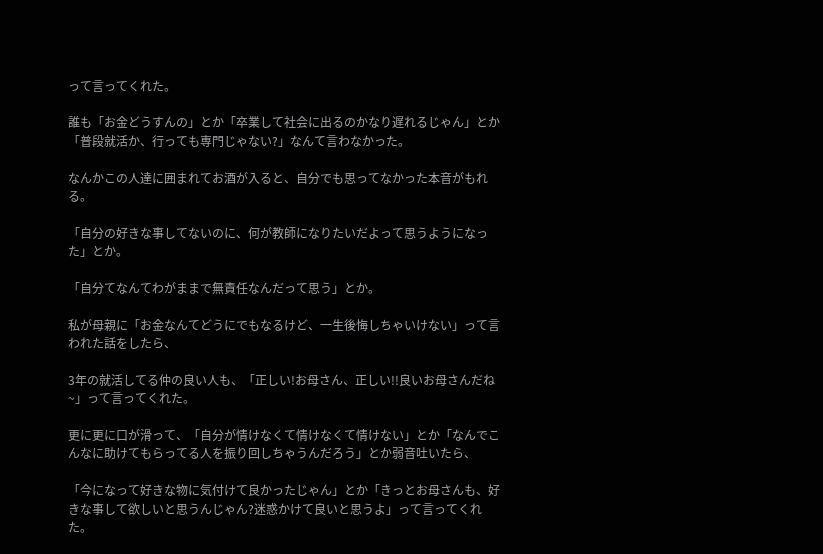って言ってくれた。

誰も「お金どうすんの」とか「卒業して社会に出るのかなり遅れるじゃん」とか「普段就活か、行っても専門じゃない?」なんて言わなかった。

なんかこの人達に囲まれてお酒が入ると、自分でも思ってなかった本音がもれる。

「自分の好きな事してないのに、何が教師になりたいだよって思うようになった」とか。

「自分てなんてわがままで無責任なんだって思う」とか。

私が母親に「お金なんてどうにでもなるけど、一生後悔しちゃいけない」って言われた話をしたら、

3年の就活してる仲の良い人も、「正しい!お母さん、正しい!!良いお母さんだね~」って言ってくれた。

更に更に口が滑って、「自分が情けなくて情けなくて情けない」とか「なんでこんなに助けてもらってる人を振り回しちゃうんだろう」とか弱音吐いたら、

「今になって好きな物に気付けて良かったじゃん」とか「きっとお母さんも、好きな事して欲しいと思うんじゃん?迷惑かけて良いと思うよ」って言ってくれた。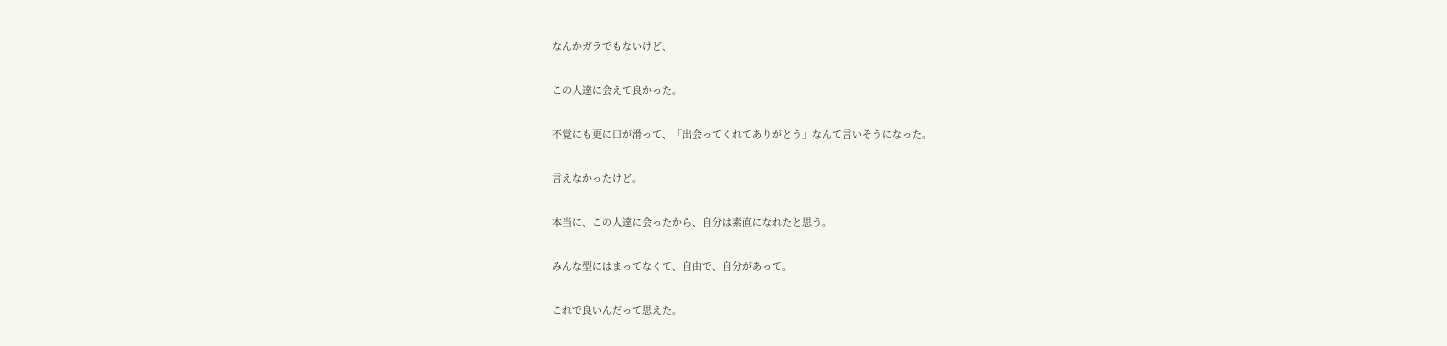なんかガラでもないけど、

この人達に会えて良かった。

不覚にも更に口が滑って、「出会ってくれてありがとう」なんて言いそうになった。

言えなかったけど。

本当に、この人達に会ったから、自分は素直になれたと思う。

みんな型にはまってなくて、自由で、自分があって。

これで良いんだって思えた。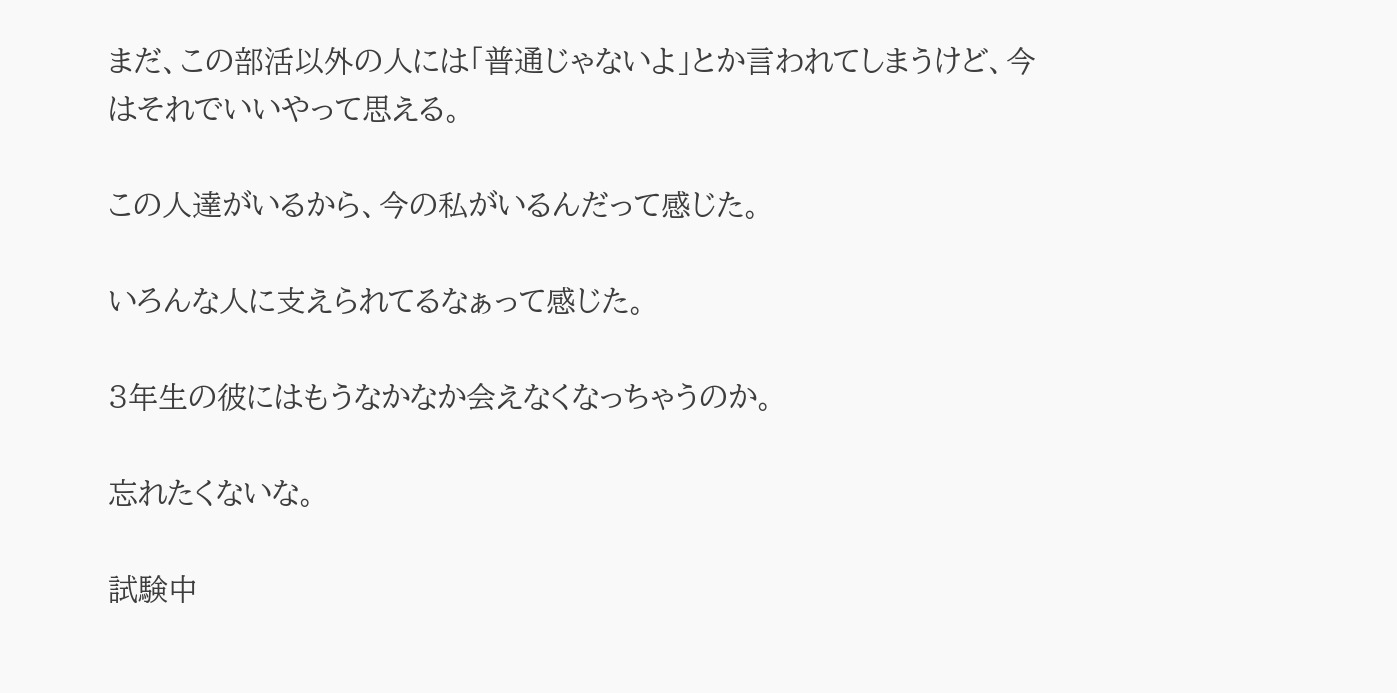まだ、この部活以外の人には「普通じゃないよ」とか言われてしまうけど、今はそれでいいやって思える。

この人達がいるから、今の私がいるんだって感じた。

いろんな人に支えられてるなぁって感じた。

3年生の彼にはもうなかなか会えなくなっちゃうのか。

忘れたくないな。

試験中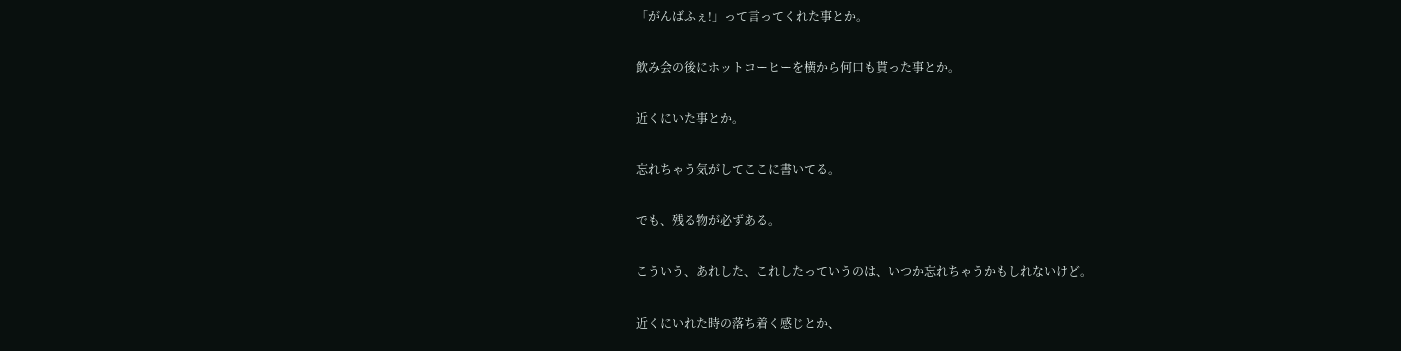「がんばふぇ!」って言ってくれた事とか。

飲み会の後にホットコーヒーを横から何口も貰った事とか。

近くにいた事とか。

忘れちゃう気がしてここに書いてる。

でも、残る物が必ずある。

こういう、あれした、これしたっていうのは、いつか忘れちゃうかもしれないけど。

近くにいれた時の落ち着く感じとか、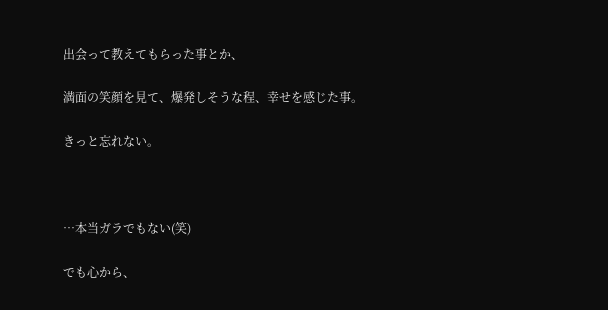出会って教えてもらった事とか、

満面の笑顔を見て、爆発しそうな程、幸せを感じた事。

きっと忘れない。



…本当ガラでもない(笑)

でも心から、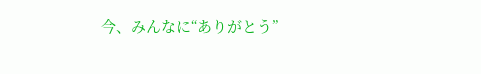今、みんなに“ありがとう”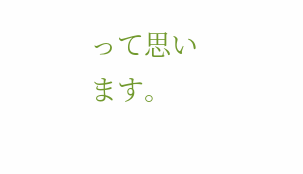って思います。